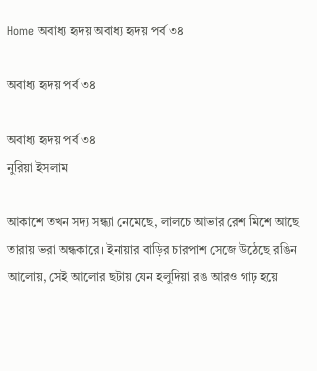Home অবাধ্য হৃদয় অবাধ্য হৃদয় পর্ব ৩৪

অবাধ্য হৃদয় পর্ব ৩৪

অবাধ্য হৃদয় পর্ব ৩৪
নুরিয়া ইসলাম

আকাশে তখন সদ্য সন্ধ্যা নেমেছে, লালচে আভার রেশ মিশে আছে তারায় ভরা অন্ধকারে। ইনায়ার বাড়ির চারপাশ সেজে উঠেছে রঙিন আলোয়, সেই আলোর ছটায় যেন হলুদিয়া রঙ আরও গাঢ় হয়ে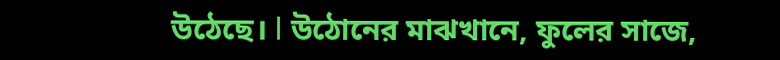উঠেছে। l উঠোনের মাঝখানে, ফুলের সাজে,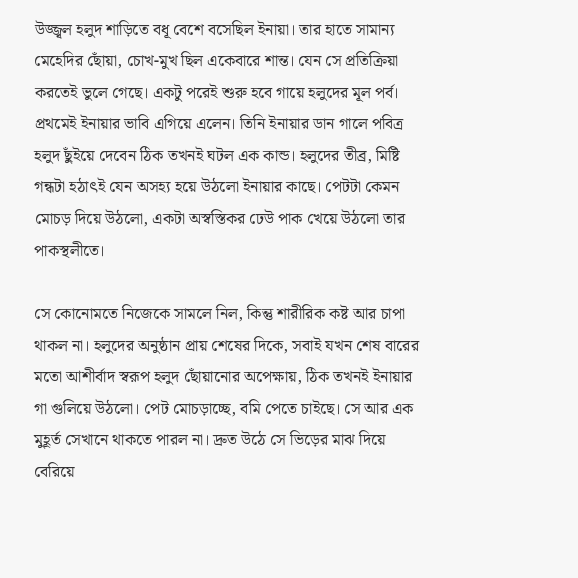উজ্জ্বল হলুদ শাড়িতে বধূ বেশে বসেছিল ইনায়া। তার হাতে সামান্য মেহেদির ছোঁয়া, চোখ-মুখ ছিল একেবারে শান্ত। যেন সে প্রতিক্রিয়া করতেই ভুলে গেছে। একটু পরেই শুরু হবে গায়ে হলুদের মূল পর্ব।
প্রথমেই ইনায়ার ভাবি এগিয়ে এলেন। তিনি ইনায়ার ডান গালে পবিত্র হলুদ ছুঁইয়ে দেবেন ঠিক তখনই ঘটল এক কান্ড। হলুদের তীব্র, মিষ্টি গন্ধটা হঠাৎই যেন অসহ্য হয়ে উঠলো ইনায়ার কাছে। পেটটা কেমন মোচড় দিয়ে উঠলো, একটা অস্বস্তিকর ঢেউ পাক খেয়ে উঠলো তার পাকস্থলীতে।

সে কোনোমতে নিজেকে সামলে নিল, কিন্তু শারীরিক কষ্ট আর চাপা থাকল না। হলুদের অনুষ্ঠান প্রায় শেষের দিকে, সবাই যখন শেষ বারের মতো আশীর্বাদ স্বরূপ হলুদ ছোঁয়ানোর অপেক্ষায়, ঠিক তখনই ইনায়ার গা গুলিয়ে উঠলো। পেট মোচড়াচ্ছে, বমি পেতে চাইছে। সে আর এক মুহূর্ত সেখানে থাকতে পারল না। দ্রুত উঠে সে ভিড়ের মাঝ দিয়ে বেরিয়ে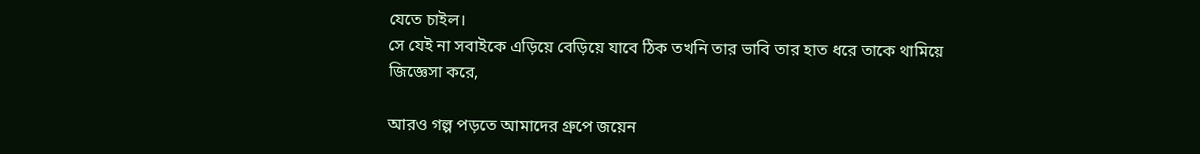যেতে চাইল।
সে যেই না সবাইকে এড়িয়ে বেড়িয়ে যাবে ঠিক তখনি তার ভাবি তার হাত ধরে তাকে থামিয়ে জিজ্ঞেসা করে,

আরও গল্প পড়তে আমাদের গ্রুপে জয়েন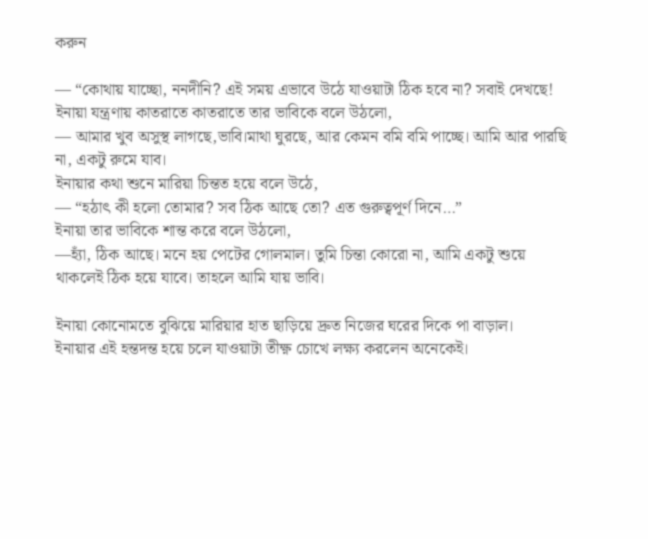করুন

— “কোথায় যাচ্ছো, ননদীনি? এই সময় এভাবে উঠে যাওয়াটা ঠিক হবে না? সবাই দেখছে!
ইনায়া যন্ত্রণায় কাতরাতে কাতরাতে তার ভাবিকে বলে উঠলো,
— আমার খুব অসুস্থ লাগছে,ভাবি।মাথা ঘুরছে, আর কেমন বমি বমি পাচ্ছে। আমি আর পারছি না, একটু রুমে যাব।
ইনায়ার কথা শুনে মারিয়া চিন্তত হয়ে বলে উঠে,
— “হঠাৎ কী হলো তোমার? সব ঠিক আছে তো? এত গুরুত্বপূর্ণ দিনে…”
ইনায়া তার ভাবিকে শান্ত করে বলে উঠলো,
—হ্যাঁ, ঠিক আছে। মনে হয় পেটের গোলমাল। তুমি চিন্তা কোরো না, আমি একটু শুয়ে থাকলেই ঠিক হয়ে যাবে। তাহলে আমি যায় ভাবি।

ইনায়া কোনোমতে বুঝিয়ে মারিয়ার হাত ছাড়িয়ে দ্রুত নিজের ঘরের দিকে পা বাড়াল।
ইনায়ার এই হন্তদন্ত হয়ে চলে যাওয়াটা তীক্ষ্ণ চোখে লক্ষ্য করলেন অনেকেই।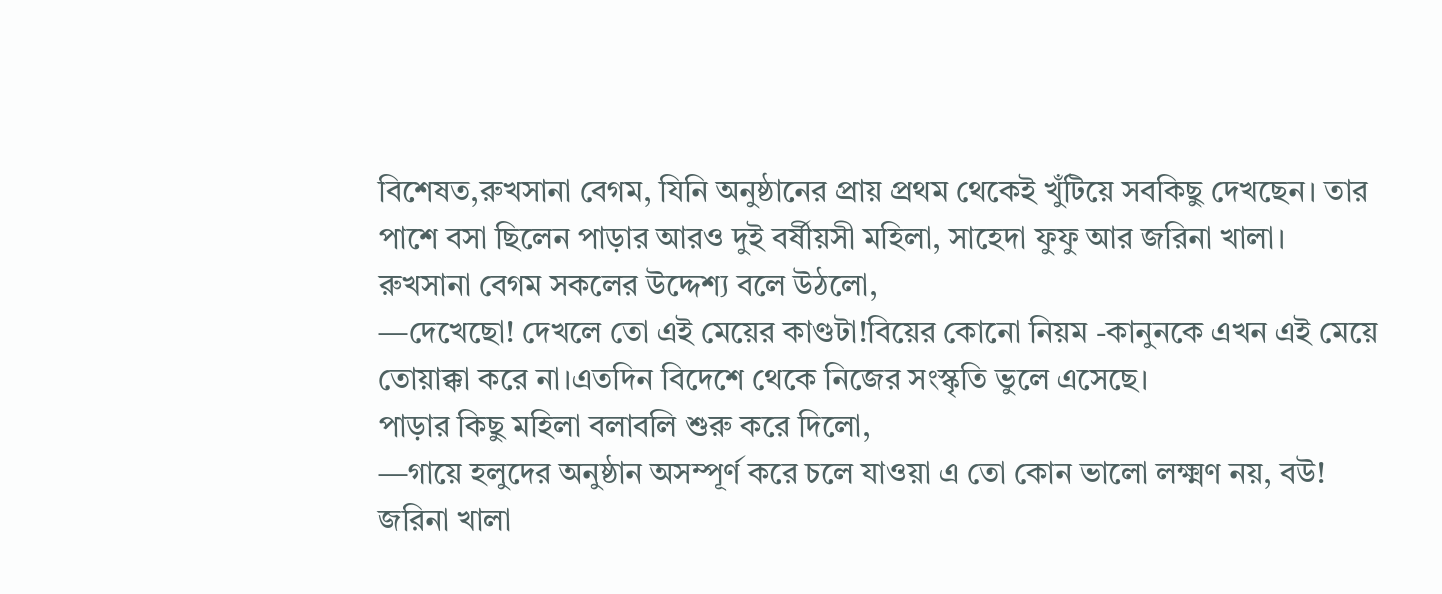বিশেষত,রুখসানা বেগম, যিনি অনুষ্ঠানের প্রায় প্রথম থেকেই খুঁটিয়ে সবকিছু দেখছেন। তার পাশে বসা ছিলেন পাড়ার আরও দুই বর্ষীয়সী মহিলা, সাহেদা ফুফু আর জরিনা খালা।
রুখসানা বেগম সকলের উদ্দেশ্য বলে উঠলো,
—দেখেছো! দেখলে তো এই মেয়ের কাণ্ডটা!বিয়ের কোনো নিয়ম -কানুনকে এখন এই মেয়ে তোয়াক্কা করে না।এতদিন বিদেশে থেকে নিজের সংস্কৃতি ভুলে এসেছে।
পাড়ার কিছু মহিলা বলাবলি শুরু করে দিলো,
—গায়ে হলুদের অনুষ্ঠান অসম্পূর্ণ করে চলে যাওয়া এ তো কোন ভালো লক্ষ্মণ নয়, বউ!
জরিনা খালা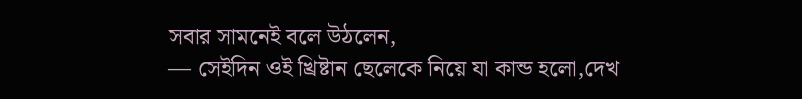সবার সামনেই বলে উঠলেন,
— সেইদিন ওই খ্রিষ্টান ছেলেকে নিয়ে যা কান্ড হলো,দেখ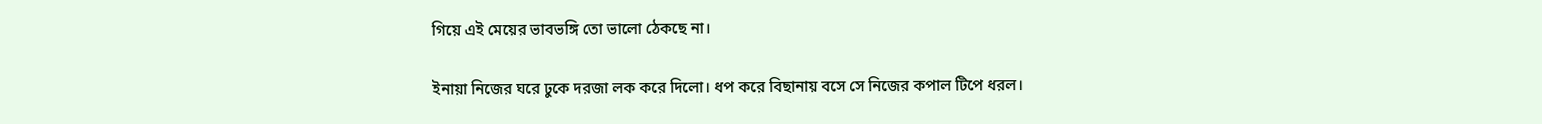গিয়ে এই মেয়ের ভাবভঙ্গি তো ভালো ঠেকছে না।

ইনায়া নিজের ঘরে ঢুকে দরজা লক করে দিলো। ধপ করে বিছানায় বসে সে নিজের কপাল টিপে ধরল।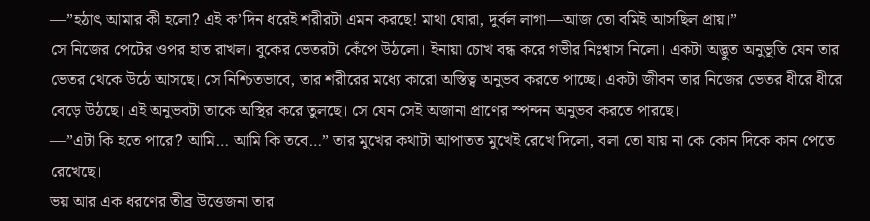—”হঠাৎ আমার কী হলো? এই ক’দিন ধরেই শরীরটা এমন করছে! মাথা ঘোরা, দুর্বল লাগা—আজ তো বমিই আসছিল প্রায়।”
সে নিজের পেটের ওপর হাত রাখল। বুকের ভেতরটা কেঁপে উঠলো। ইনায়া চোখ বন্ধ করে গভীর নিঃশ্বাস নিলো। একটা অদ্ভুত অনুভূতি যেন তার ভেতর থেকে উঠে আসছে। সে নিশ্চিতভাবে, তার শরীরের মধ্যে কারো অস্তিত্ব অনুভব করতে পাচ্ছে। একটা জীবন তার নিজের ভেতর ধীরে ধীরে বেড়ে উঠছে। এই অনুভবটা তাকে অস্থির করে তুলছে। সে যেন সেই অজানা প্রাণের স্পন্দন অনুভব করতে পারছে।
—”এটা কি হতে পারে? আমি… আমি কি তবে…” তার মুখের কথাটা আপাতত মুখেই রেখে দিলো, বলা তো যায় না কে কোন দিকে কান পেতে রেখেছে।
ভয় আর এক ধরণের তীব্র উত্তেজনা তার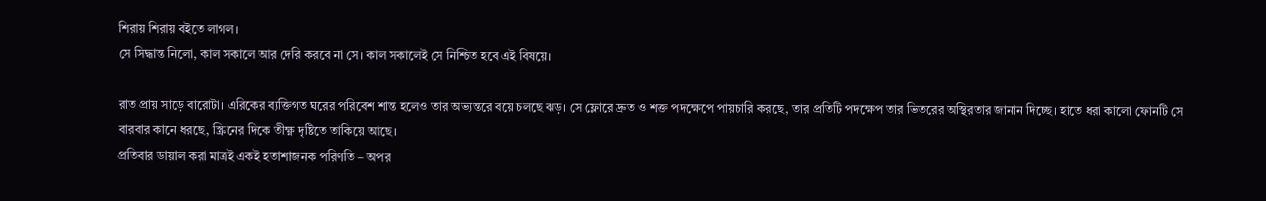শিরায় শিরায় বইতে লাগল।
সে সিদ্ধান্ত নিলো, কাল সকালে আর দেরি করবে না সে। কাল সকালেই সে নিশ্চিত হবে এই বিষয়ে।

রাত প্রায় সাড়ে বারোটা। এরিকের ব্যক্তিগত ঘরের পরিবেশ শান্ত হলেও তার অভ্যন্তরে বয়ে চলছে ঝড়। সে ফ্লোরে দ্রুত ও শক্ত পদক্ষেপে পায়চারি করছে, তার প্রতিটি পদক্ষেপ তার ভিতরের অস্থিরতার জানান দিচ্ছে। হাতে ধরা কালো ফোনটি সে বারবার কানে ধরছে, স্ক্রিনের দিকে তীক্ষ্ণ দৃষ্টিতে তাকিয়ে আছে।
প্রতিবার ডায়াল করা মাত্রই একই হতাশাজনক পরিণতি – অপর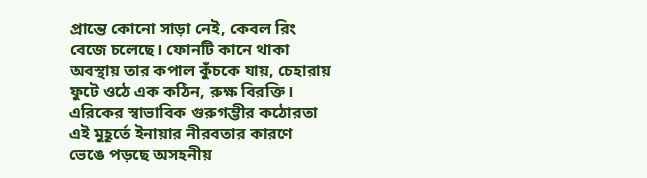প্রান্তে কোনো সাড়া নেই, কেবল রিং বেজে চলেছে। ফোনটি কানে থাকা অবস্থায় তার কপাল কুঁচকে যায়, চেহারায় ফুটে ওঠে এক কঠিন, রুক্ষ বিরক্তি। এরিকের স্বাভাবিক গুরুগম্ভীর কঠোরতা এই মুহূর্তে ইনায়ার নীরবতার কারণে ভেঙে পড়ছে অসহনীয়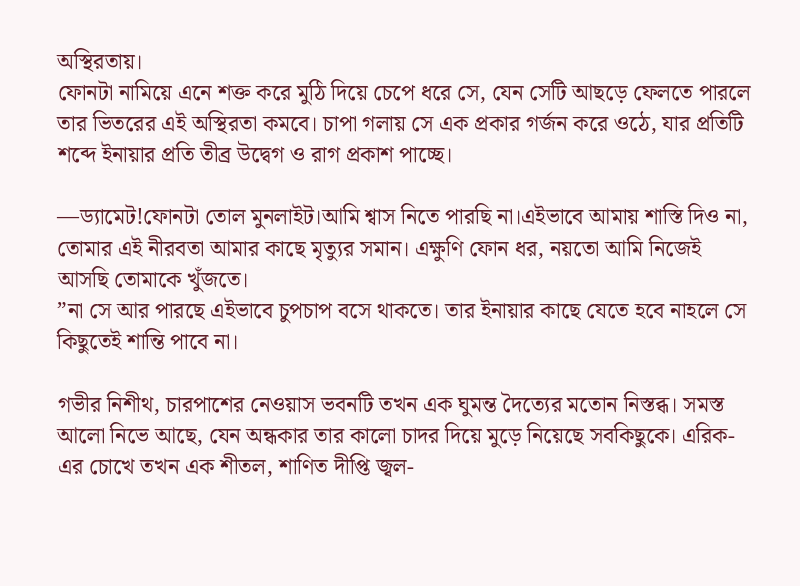অস্থিরতায়।
ফোনটা নামিয়ে এনে শক্ত করে মুঠি দিয়ে চেপে ধরে সে, যেন সেটি আছড়ে ফেলতে পারলে তার ভিতরের এই অস্থিরতা কমবে। চাপা গলায় সে এক প্রকার গর্জন করে ওঠে, যার প্রতিটি শব্দে ইনায়ার প্রতি তীব্র উদ্বেগ ও রাগ প্রকাশ পাচ্ছে।

—ড্যামেট!ফোনটা তোল মুনলাইট।আমি শ্বাস নিতে পারছি না।এইভাবে আমায় শাস্তি দিও না, তোমার এই নীরবতা আমার কাছে মৃত্যুর সমান। এক্ষুণি ফোন ধর, নয়তো আমি নিজেই আসছি তোমাকে খুঁজতে।
”না সে আর পারছে এইভাবে চুপচাপ বসে থাকতে। তার ইনায়ার কাছে যেতে হবে নাহলে সে কিছুতেই শান্তি পাবে না।

গভীর নিশীথ, চারপাশের নেওয়াস ভবনটি তখন এক ঘুমন্ত দৈত্যের মতোন নিস্তব্ধ। সমস্ত আলো নিভে আছে, যেন অন্ধকার তার কালো চাদর দিয়ে মুড়ে নিয়েছে সবকিছুকে। এরিক-এর চোখে তখন এক শীতল, শাণিত দীপ্তি জ্বল-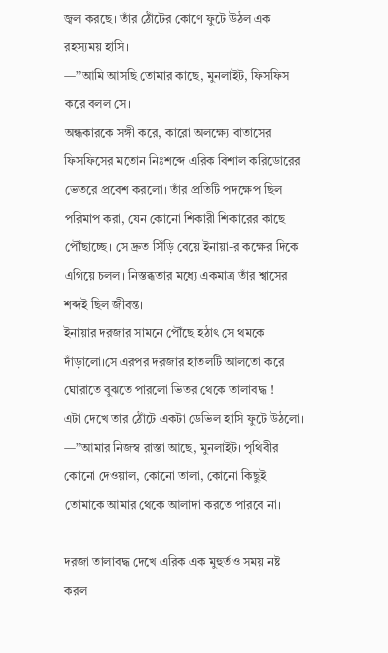জ্বল করছে। তাঁর ঠোঁটের কোণে ফুটে উঠল এক রহস্যময় হাসি।
—”আমি আসছি তোমার কাছে, মুনলাইট, ফিসফিস করে বলল সে।
অন্ধকারকে সঙ্গী করে, কারো অলক্ষ্যে বাতাসের ফিসফিসের মতোন নিঃশব্দে এরিক বিশাল করিডোরের ভেতরে প্রবেশ করলো। তাঁর প্রতিটি পদক্ষেপ ছিল পরিমাপ করা, যেন কোনো শিকারী শিকারের কাছে পৌঁছাচ্ছে। সে দ্রুত সিঁড়ি বেয়ে ইনায়া-র কক্ষের দিকে এগিয়ে চলল। নিস্তব্ধতার মধ্যে একমাত্র তাঁর শ্বাসের শব্দই ছিল জীবন্ত।
ইনায়ার দরজার সামনে পৌঁছে হঠাৎ সে থমকে দাঁড়ালো।সে এরপর দরজার হাতলটি আলতো করে ঘোরাতে বুঝতে পারলো ভিতর থেকে তালাবদ্ধ !
এটা দেখে তার ঠোঁটে একটা ডেভিল হাসি ফুটে উঠলো।
—”আমার নিজস্ব রাস্তা আছে, মুনলাইট। পৃথিবীর কোনো দেওয়াল, কোনো তালা, কোনো কিছুই তোমাকে আমার থেকে আলাদা করতে পারবে না।

দরজা তালাবদ্ধ দেখে এরিক এক মুহুর্তও সময় নষ্ট করল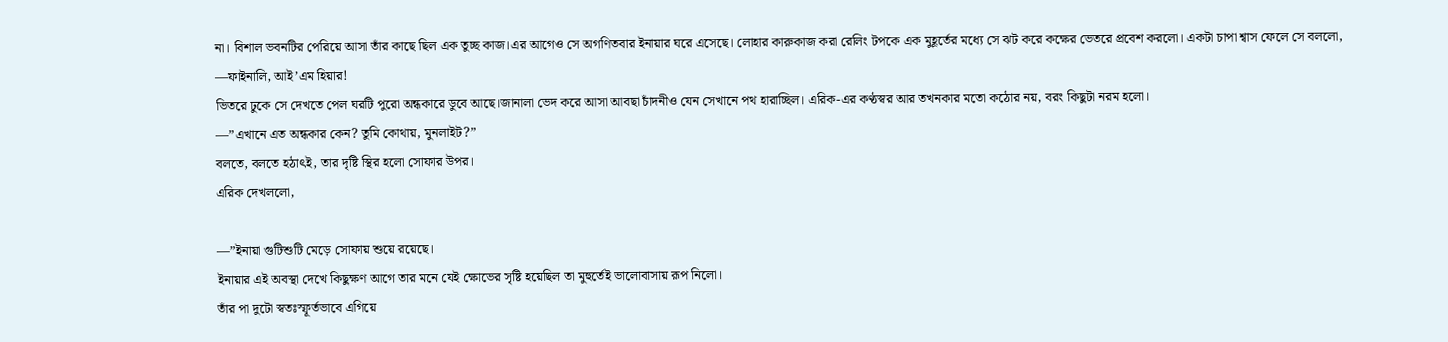না। বিশাল ভবনটির পেরিয়ে আসা তাঁর কাছে ছিল এক তুচ্ছ কাজ।এর আগেও সে অগণিতবার ইনায়ার ঘরে এসেছে। লোহার কারুকাজ করা রেলিং টপকে এক মুহূর্তের মধ্যে সে ঝট করে কক্ষের ভেতরে প্রবেশ করলো। একটা চাপা শ্বাস ফেলে সে বললো,
—ফাইনালি, আই’এম হিয়ার!
ভিতরে ঢুকে সে দেখতে পেল ঘরটি পুরো অন্ধকারে ডুবে আছে।জানালা ভেদ করে আসা আবছা চাঁদনীও যেন সেখানে পথ হারাচ্ছিল। এরিক-এর কণ্ঠস্বর আর তখনকার মতো কঠোর নয়, বরং কিছুটা নরম হলো।
—”এখানে এত অন্ধকার কেন? তুমি কোথায়, মুনলাইট?”
বলতে, বলতে হঠাৎই, তার দৃষ্টি স্থির হলো সোফার উপর।
এরিক দেখললো,

—”ইনায়া গুটিশুটি মেড়ে সোফায় শুয়ে রয়েছে।
ইনায়ার এই অবস্থা দেখে কিছুক্ষণ আগে তার মনে যেই ক্ষোভের সৃষ্টি হয়েছিল তা মুহুর্তেই ভালোবাসায় রূপ নিলো।
তাঁর পা দুটো স্বতঃস্ফূর্তভাবে এগিয়ে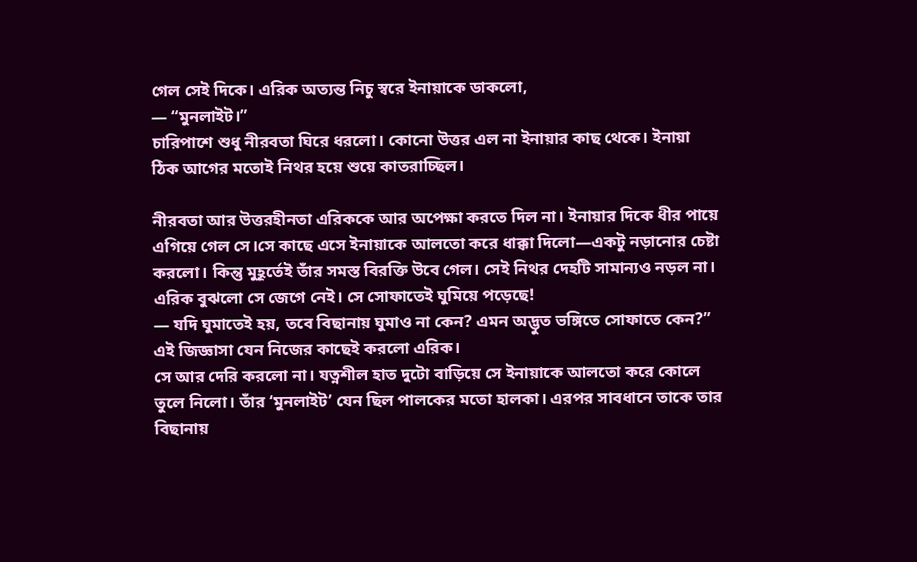গেল সেই দিকে। এরিক অত্যন্ত নিচু স্বরে ইনায়াকে ডাকলো,
— “মুনলাইট।”
চারিপাশে শুধু নীরবতা ঘিরে ধরলো। কোনো উত্তর এল না ইনায়ার কাছ থেকে। ইনায়া ঠিক আগের মতোই নিথর হয়ে শুয়ে কাতরাচ্ছিল।

নীরবতা আর উত্তরহীনতা এরিককে আর অপেক্ষা করতে দিল না। ইনায়ার দিকে ধীর পায়ে এগিয়ে গেল সে।সে কাছে এসে ইনায়াকে আলতো করে ধাক্কা দিলো—একটু নড়ানোর চেষ্টা করলো। কিন্তু মুহূর্তেই তাঁর সমস্ত বিরক্তি উবে গেল। সেই নিথর দেহটি সামান্যও নড়ল না। এরিক বুঝলো সে জেগে নেই। সে সোফাতেই ঘুমিয়ে পড়েছে!
— যদি ঘুমাতেই হয়, তবে বিছানায় ঘুমাও না কেন? এমন অদ্ভুত ভঙ্গিতে সোফাতে কেন?” এই জিজ্ঞাসা যেন নিজের কাছেই করলো এরিক।
সে আর দেরি করলো না। যত্নশীল হাত দুটো বাড়িয়ে সে ইনায়াকে আলতো করে কোলে তুলে নিলো। তাঁর ‘মুনলাইট’ যেন ছিল পালকের মতো হালকা। এরপর সাবধানে তাকে তার বিছানায়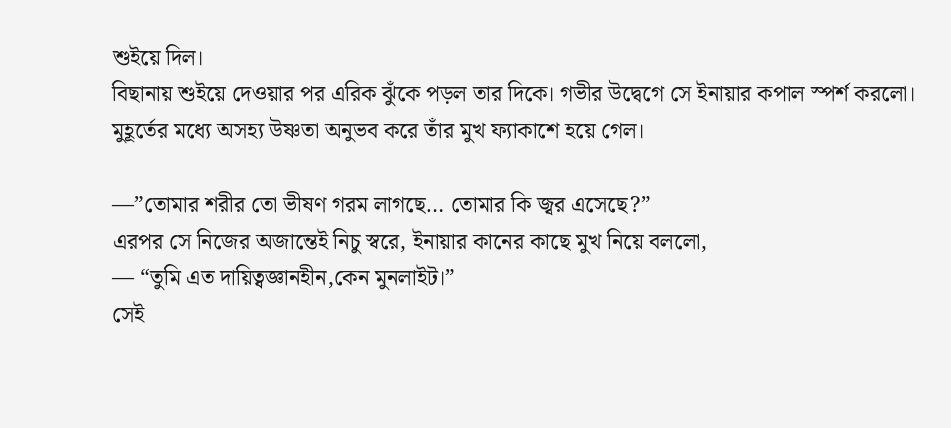শুইয়ে দিল।
বিছানায় শুইয়ে দেওয়ার পর এরিক ঝুঁকে পড়ল তার দিকে। গভীর উদ্বেগে সে ইনায়ার কপাল স্পর্শ করলো। মুহূর্তের মধ্যে অসহ্য উষ্ণতা অনুভব করে তাঁর মুখ ফ্যাকাশে হয়ে গেল।

—”তোমার শরীর তো ভীষণ গরম লাগছে… তোমার কি জ্বর এসেছে?”
এরপর সে নিজের অজান্তেই নিচু স্বরে, ইনায়ার কানের কাছে মুখ নিয়ে বললো,
— “তুমি এত দায়িত্বজ্ঞানহীন,কেন মুনলাইট।”
সেই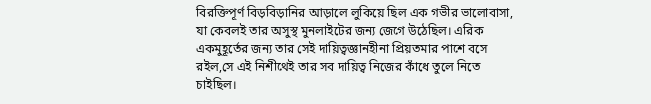বিরক্তিপূর্ণ বিড়বিড়ানির আড়ালে লুকিয়ে ছিল এক গভীর ভালোবাসা, যা কেবলই তার অসুস্থ মুনলাইটের জন্য জেগে উঠেছিল। এরিক একমুহূর্তের জন্য তার সেই দায়িত্বজ্ঞানহীনা প্রিয়তমার পাশে বসে রইল,সে এই নিশীথেই তার সব দায়িত্ব নিজের কাঁধে তুলে নিতে চাইছিল।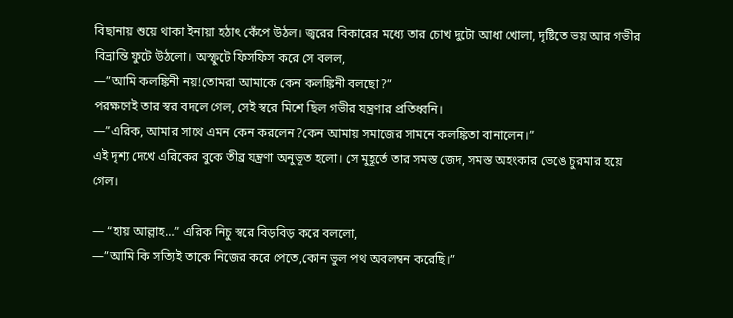বিছানায় শুয়ে থাকা ইনায়া হঠাৎ কেঁপে উঠল। জ্বরের বিকারের মধ্যে তার চোখ দুটো আধা খোলা, দৃষ্টিতে ভয় আর গভীর বিভ্রান্তি ফুটে উঠলো। অস্ফুটে ফিসফিস করে সে বলল,
—”আমি কলঙ্কিনী নয়!তোমরা আমাকে কেন কলঙ্কিনী বলছো?”
পরক্ষণেই তার স্বর বদলে গেল, সেই স্বরে মিশে ছিল গভীর যন্ত্রণার প্রতিধ্বনি।
—”এরিক, আমার সাথে এমন কেন করলেন?কেন আমায় সমাজের সামনে কলঙ্কিতা বানালেন।”
এই দৃশ্য দেখে এরিকের বুকে তীব্র যন্ত্রণা অনুভূত হলো। সে মুহূর্তে তার সমস্ত জেদ, সমস্ত অহংকার ভেঙে চুরমার হয়ে গেল।

— “হায় আল্লাহ…” এরিক নিচু স্বরে বিড়বিড় করে বললো,
—”আমি কি সত্যিই তাকে নিজের করে পেতে,কোন ভুল পথ অবলম্বন করেছি।”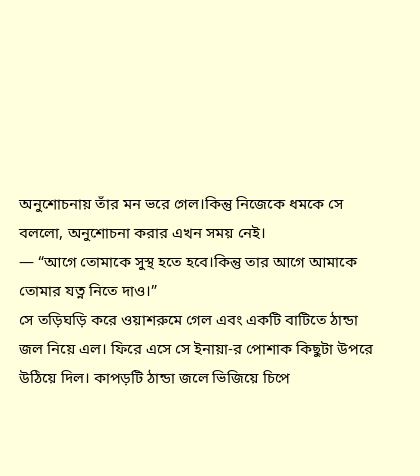অনুশোচনায় তাঁর মন ভরে গেল।কিন্তু নিজেকে ধমকে সে বললো, অনুশোচনা করার এখন সময় নেই।
— “আগে তোমাকে সুস্থ হতে হবে।কিন্তু তার আগে আমাকে তোমার যত্ন নিতে দাও।”
সে তড়িঘড়ি করে ওয়াশরুমে গেল এবং একটি বাটিতে ঠান্ডা জল নিয়ে এল। ফিরে এসে সে ইনায়া-র পোশাক কিছুটা উপরে উঠিয়ে দিল। কাপড়টি ঠান্ডা জলে ভিজিয়ে চিপে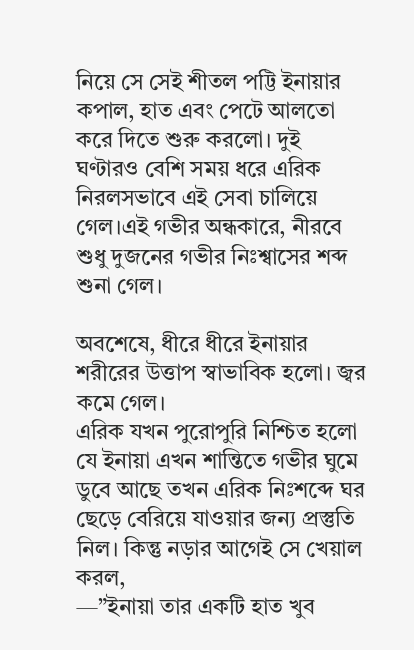নিয়ে সে সেই শীতল পট্টি ইনায়ার কপাল, হাত এবং পেটে আলতো করে দিতে শুরু করলো। দুই ঘণ্টারও বেশি সময় ধরে এরিক নিরলসভাবে এই সেবা চালিয়ে গেল।এই গভীর অন্ধকারে, নীরবে শুধু দুজনের গভীর নিঃশ্বাসের শব্দ শুনা গেল।

অবশেষে, ধীরে ধীরে ইনায়ার শরীরের উত্তাপ স্বাভাবিক হলো। জ্বর কমে গেল।
এরিক যখন পুরোপুরি নিশ্চিত হলো যে ইনায়া এখন শান্তিতে গভীর ঘুমে ডুবে আছে তখন এরিক নিঃশব্দে ঘর ছেড়ে বেরিয়ে যাওয়ার জন্য প্রস্তুতি নিল। কিন্তু নড়ার আগেই সে খেয়াল করল,
—”ইনায়া তার একটি হাত খুব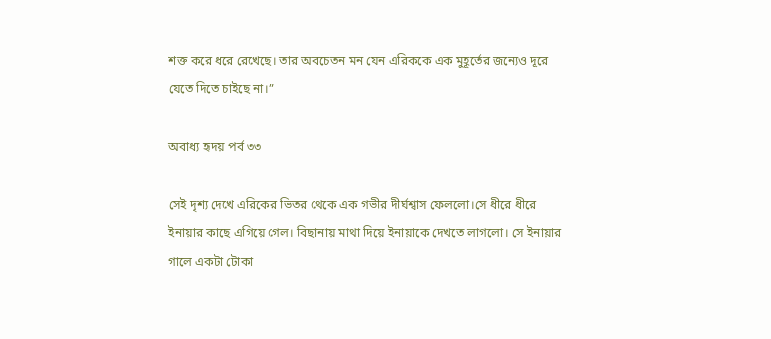শক্ত করে ধরে রেখেছে। তার অবচেতন মন যেন এরিককে এক মুহূর্তের জন্যেও দূরে যেতে দিতে চাইছে না।”

অবাধ্য হৃদয় পর্ব ৩৩

সেই দৃশ্য দেখে এরিকের ভিতর থেকে এক গভীর দীর্ঘশ্বাস ফেললো।সে ধীরে ধীরে ইনায়ার কাছে এগিয়ে গেল। বিছানায় মাথা দিয়ে ইনায়াকে দেখতে লাগলো। সে ইনায়ার গালে একটা টোকা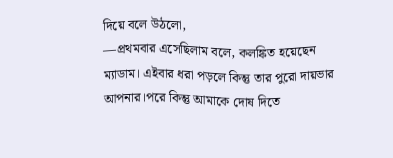দিয়ে বলে উঠলো,
—প্রথমবার এসেছিলাম বলে, কলঙ্কিত হয়েছেন ম্যাডাম। এইবার ধরা পড়লে কিন্তু তার পুরো দায়ভার আপনার।পরে কিন্তু আমাকে দোষ দিতে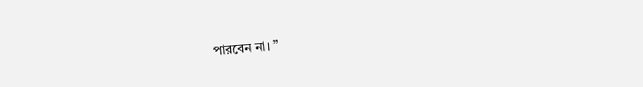পারবেন না। ”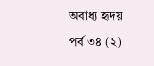অবাধ্য হৃদয় পর্ব ৩৪ (২)